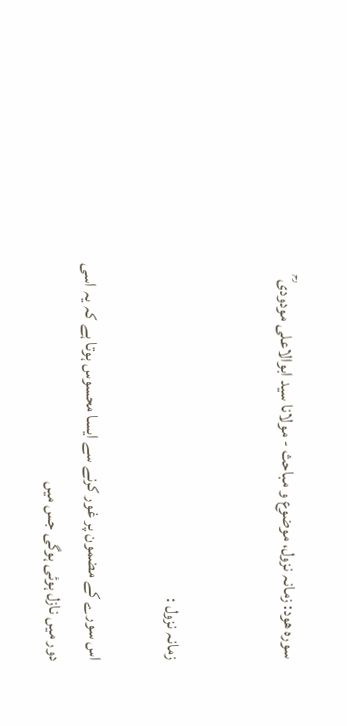سورہ ھود: زمانہ نزول، موضوع و مباحث - مولانا سید ابوالاعلی مودودی ؒ


زمانہ نزول :

اس سورے کے مضمون پر غور کرنے سے ایسا محسوس ہوتا ہے کہ یہ اسی دور میں نازل ہوئی ہوگی جس میں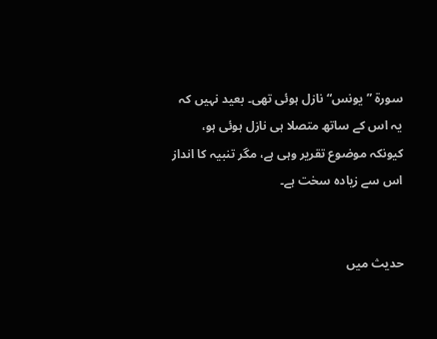سورۃ ”یونس“ نازل ہوئی تھی۔ بعید نہیں کہ یہ اس کے ساتھ متصلا ہی نازل ہوئی ہو، کیونکہ موضوع تقریر وہی ہے، مگر تنبیہ کا انداز اس سے زیادہ سخت ہے۔


حدیث میں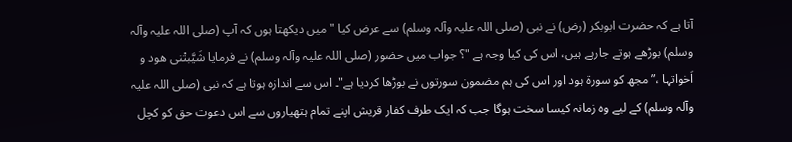آتا ہے کہ حضرت ابوبکر (رض) نے نبی (صلی اللہ علیہ وآلہ وسلم) سے عرض کیا " میں دیکھتا ہوں کہ آپ (صلی اللہ علیہ وآلہ وسلم) بوڑھے ہوتے جارہے ہیں، اس کی کیا وجہ ہے "؟ جواب میں حضور (صلی اللہ علیہ وآلہ وسلم) نے فرمایا شَیَّبتْنی ھود و اَخواتہا ،” مجھ کو سورۃ ہود اور اس کی ہم مضمون سورتوں نے بوڑھا کردیا ہے"۔ اس سے اندازہ ہوتا ہے کہ نبی (صلی اللہ علیہ وآلہ وسلم) کے لیے وہ زمانہ کیسا سخت ہوگا جب کہ ایک طرف کفار قریش اپنے تمام ہتھیاروں سے اس دعوت حق کو کچل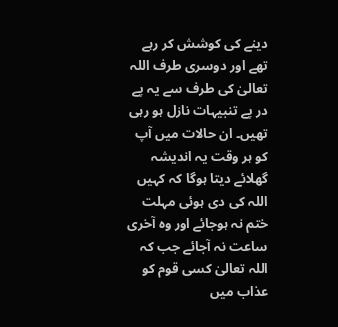دینے کی کوشش کر رہے تھے اور دوسری طرف اللہ تعالیٰ کی طرف سے یہ پے در پے تنبیہات نازل ہو رہی تھیں۔ ان حالات میں آپ کو ہر وقت یہ اندیشہ گھلائے دیتا ہوگا کہ کہیں اللہ کی دی ہوئی مہلت ختم نہ ہوجائے اور وہ آخری ساعت نہ آجائے جب کہ اللہ تعالیٰ کسی قوم کو عذاب میں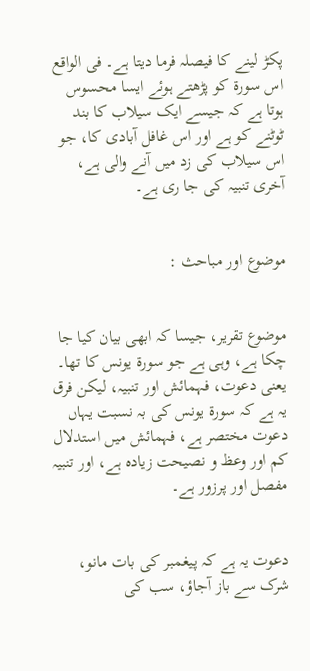پکڑ لینے کا فیصلہ فرما دیتا ہے۔ فی الواقع اس سورۃ کو پڑھتے ہوئے ایسا محسوس ہوتا ہے کہ جیسے ایک سیلاب کا بند ٹوٹنے کو ہے اور اس غافل آبادی کا، جو اس سیلاب کی زد میں آنے والی ہے، آخری تنبیہ کی جا ری ہے۔


موضوع اور مباحث :


موضوع تقریر، جیسا کہ ابھی بیان کیا جا چکا ہے، وہی ہے جو سورۃ یونس کا تھا۔ یعنی دعوت، فہمائش اور تنبیہ، لیکن فرق یہ ہے کہ سورۃ یونس کی بہ نسبت یہاں دعوت مختصر ہے، فہمائش میں استدلال کم اور وعظ و نصیحت زیادہ ہے، اور تنبیہ مفصل اور پرزور ہے۔


دعوت یہ ہے کہ پیغمبر کی بات مانو، شرک سے باز آجاؤ، سب کی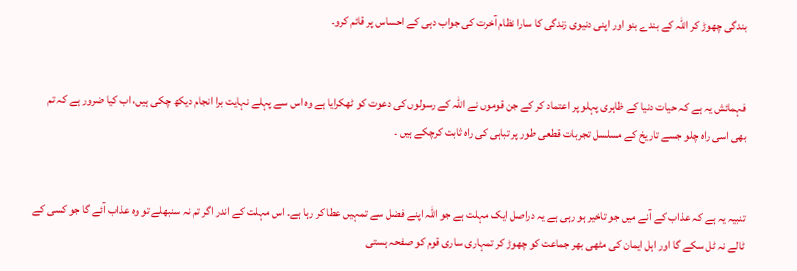بندگی چھوڑ کر اللہ کے بندے بنو اور اپنی دنیوی زندگی کا سارا نظام آخرت کی جواب دہی کے احساس پر قائم کرو۔


فہمائش یہ ہے کہ حیات دنیا کے ظاہری پہلو پر اعتماد کر کے جن قوموں نے اللہ کے رسولوں کی دعوت کو ٹھکرایا ہے وہ اس سے پہلے نہایت برا انجام دیکھ چکی ہیں، اب کیا ضرور ہے کہ تم بھی اسی راہ چلو جسے تاریخ کے مسلسل تجربات قطعی طور پر تباہی کی راہ ثابت کرچکے ہیں ۔


تنبیہ یہ ہے کہ عذاب کے آنے میں جو تاخیر ہو رہی ہے یہ دراصل ایک مہلت ہے جو اللہ اپنے فضل سے تمہیں عطا کر رہا ہے۔ اس مہلت کے اندر اگر تم نہ سنبھلے تو وہ عذاب آئے گا جو کسی کے ٹالے نہ ٹل سکے گا اور اہل ایمان کی مٹھی بھر جماعت کو چھوڑ کر تمہاری ساری قوم کو صفحہ ہستی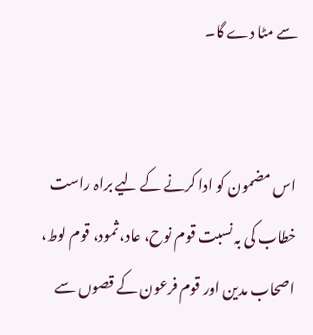سے مٹا دے گا۔


اس مضمون کو ادا کرنے کے لیے براہ راست خطاب کی بہ نسبت قوم نوح، عاد، ثمود، قوم لوط، اصحاب مدین اور قوم فرعون کے قصوں سے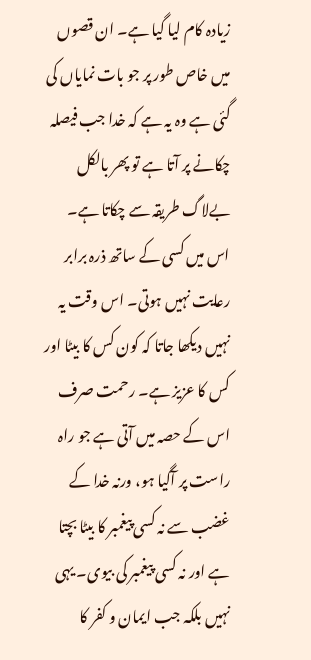زیادہ کام لیا گیا ہے۔ ان قصوں میں خاص طور پر جو بات نمایاں کی گئی ہے وہ یہ ہے کہ خدا جب فیصلہ چکانے پر آتا ہے تو پھر بالکل بےلاگ طریقہ سے چکاتا ہے۔ اس میں کسی کے ساتھ ذرہ برابر رعایت نہیں ہوتی۔ اس وقت یہ نہیں دیکھا جاتا کہ کون کس کا بیٹا اور کس کا عزیز ہے۔ رحمت صرف اس کے حصہ میں آتی ہے جو راہ راست پر آگیا ہو، ورنہ خدا کے غضب سے نہ کسی پیغمبر کا بیٹا بچتا ہے اور نہ کسی پیغمبر کی بیوی۔ یہی نہیں بلکہ جب ایمان و کفر کا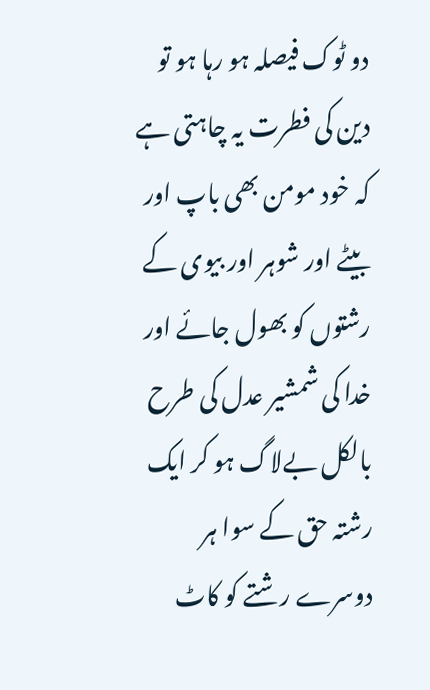دو ٹوک فیصلہ ہو رہا ہو تو دین کی فطرت یہ چاہتی ہے کہ خود مومن بھی باپ اور بیٹے اور شوہر اور بیوی کے رشتوں کو بھول جائے اور خدا کی شمشیر عدل کی طرح بالکل بےلاگ ہو کر ایک رشتہ حق کے سوا ہر دوسرے رشتے کو کاٹ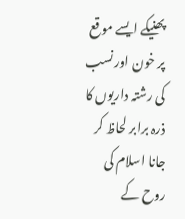پھنیکے ایسے موقع پر خون اور نسب کی رشتہ داریوں کا ذرہ برابر لحاظ کر جانا اسلام کی روح کے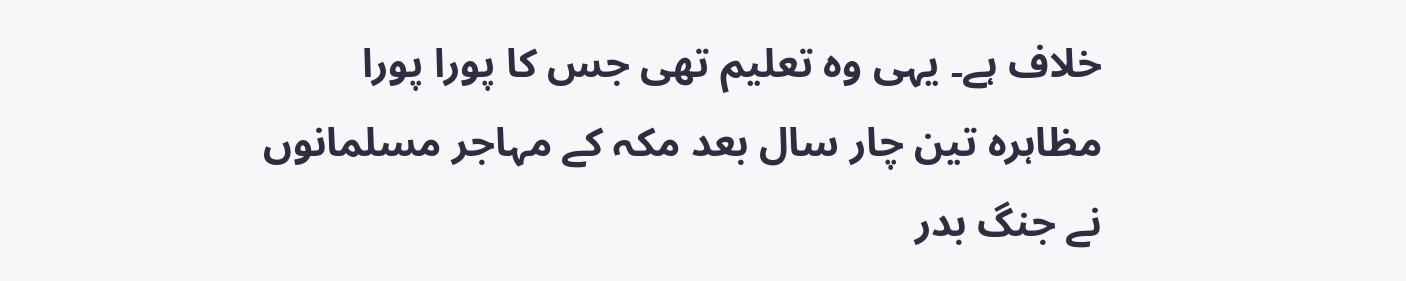خلاف ہے۔ یہی وہ تعلیم تھی جس کا پورا پورا مظاہرہ تین چار سال بعد مکہ کے مہاجر مسلمانوں نے جنگ بدر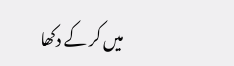میں کر کے دکھا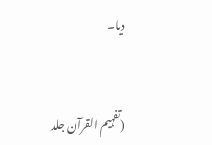دیا۔


(تفہیم القرآن جلد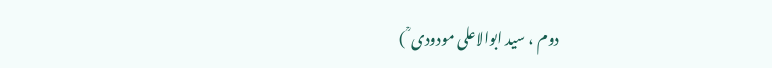دوم ، سید ابوالاعلی مودودی ؒ )